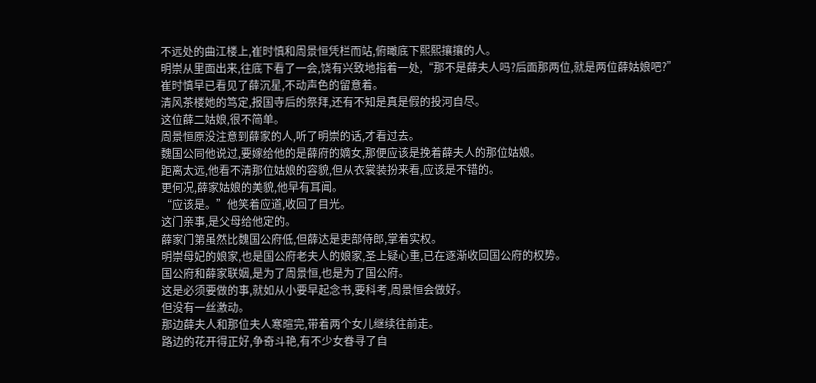不远处的曲江楼上,崔时慎和周景恒凭栏而站,俯瞰底下熙熙攘攘的人。
明崇从里面出来,往底下看了一会,饶有兴致地指着一处,“那不是薛夫人吗?后面那两位,就是两位薛姑娘吧?”
崔时慎早已看见了薛沉星,不动声色的留意着。
清风茶楼她的笃定,报国寺后的祭拜,还有不知是真是假的投河自尽。
这位薛二姑娘,很不简单。
周景恒原没注意到薛家的人,听了明崇的话,才看过去。
魏国公同他说过,要嫁给他的是薛府的嫡女,那便应该是挽着薛夫人的那位姑娘。
距离太远,他看不清那位姑娘的容貌,但从衣裳装扮来看,应该是不错的。
更何况,薛家姑娘的美貌,他早有耳闻。
“应该是。”他笑着应道,收回了目光。
这门亲事,是父母给他定的。
薛家门第虽然比魏国公府低,但薛达是吏部侍郎,掌着实权。
明崇母妃的娘家,也是国公府老夫人的娘家,圣上疑心重,已在逐渐收回国公府的权势。
国公府和薛家联姻,是为了周景恒,也是为了国公府。
这是必须要做的事,就如从小要早起念书,要科考,周景恒会做好。
但没有一丝激动。
那边薛夫人和那位夫人寒暄完,带着两个女儿继续往前走。
路边的花开得正好,争奇斗艳,有不少女眷寻了自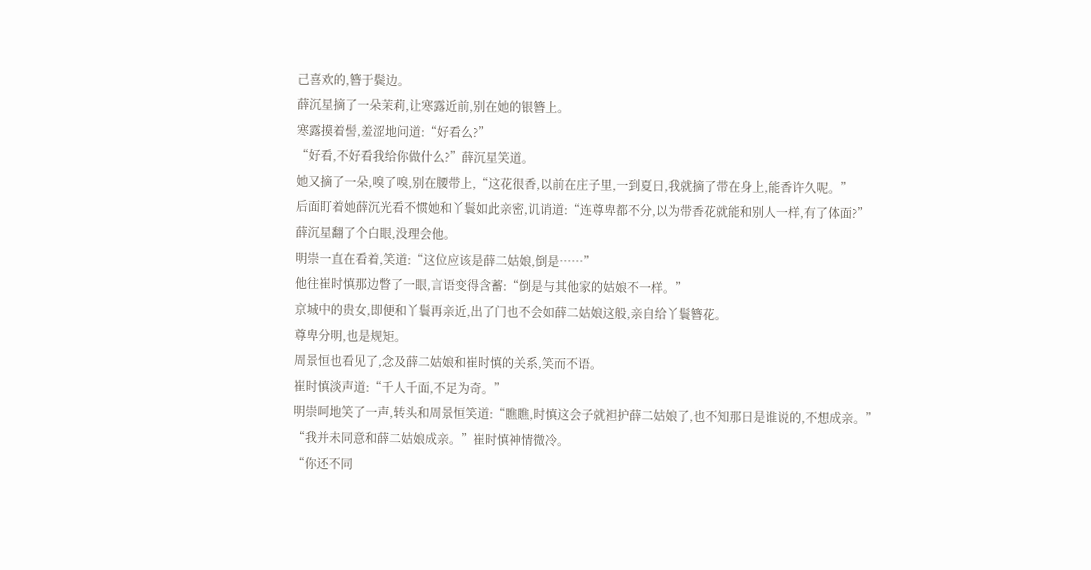己喜欢的,簪于鬓边。
薛沉星摘了一朵茉莉,让寒露近前,别在她的银簪上。
寒露摸着髻,羞涩地问道:“好看么?”
“好看,不好看我给你做什么?”薛沉星笑道。
她又摘了一朵,嗅了嗅,别在腰带上,“这花很香,以前在庄子里,一到夏日,我就摘了带在身上,能香许久呢。”
后面盯着她薛沉光看不惯她和丫鬟如此亲密,讥诮道:“连尊卑都不分,以为带香花就能和别人一样,有了体面?”
薛沉星翻了个白眼,没理会他。
明崇一直在看着,笑道:“这位应该是薛二姑娘,倒是……”
他往崔时慎那边瞥了一眼,言语变得含蓄:“倒是与其他家的姑娘不一样。”
京城中的贵女,即便和丫鬟再亲近,出了门也不会如薛二姑娘这般,亲自给丫鬟簪花。
尊卑分明,也是规矩。
周景恒也看见了,念及薛二姑娘和崔时慎的关系,笑而不语。
崔时慎淡声道:“千人千面,不足为奇。”
明崇呵地笑了一声,转头和周景恒笑道:“瞧瞧,时慎这会子就袒护薛二姑娘了,也不知那日是谁说的,不想成亲。”
“我并未同意和薛二姑娘成亲。”崔时慎神情微冷。
“你还不同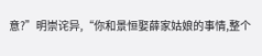意?”明崇诧异,“你和景恒娶薛家姑娘的事情,整个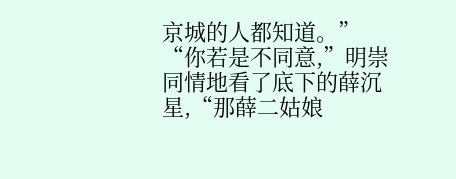京城的人都知道。”
“你若是不同意,”明崇同情地看了底下的薛沉星,“那薛二姑娘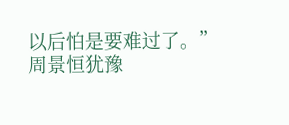以后怕是要难过了。”
周景恒犹豫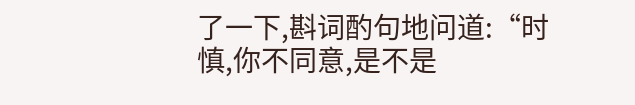了一下,斟词酌句地问道:“时慎,你不同意,是不是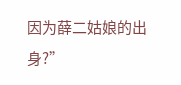因为薛二姑娘的出身?”